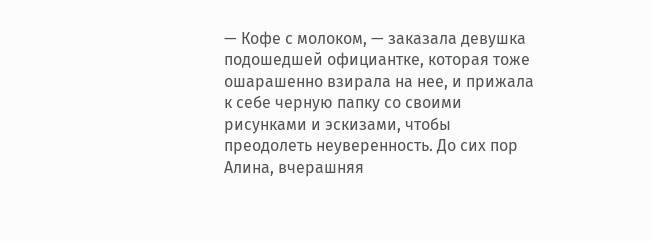— Кофе с молоком, — заказала девушка подошедшей официантке, которая тоже ошарашенно взирала на нее, и прижала к себе черную папку со своими рисунками и эскизами, чтобы преодолеть неуверенность. До сих пор Алина, вчерашняя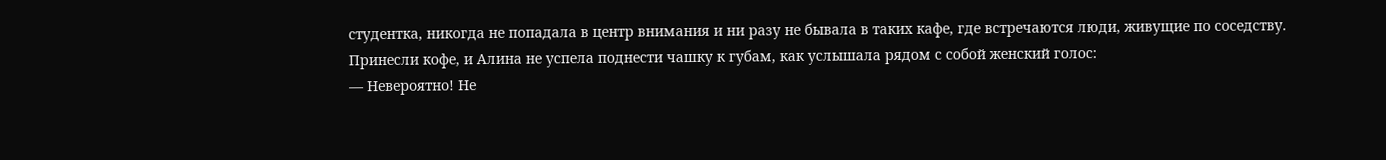студентка, никогда не попадала в центр внимания и ни разу не бывала в таких кафе, где встречаются люди, живущие по соседству.
Принесли кофе, и Алина не успела поднести чашку к губам, как услышала рядом с собой женский голос:
— Невероятно! Не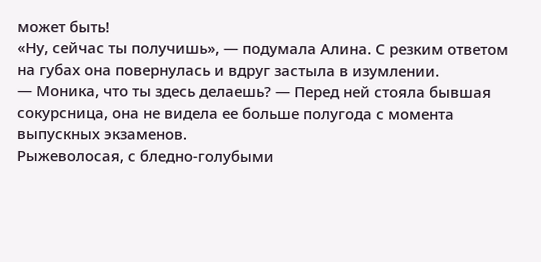может быть!
«Ну, сейчас ты получишь», — подумала Алина. С резким ответом на губах она повернулась и вдруг застыла в изумлении.
— Моника, что ты здесь делаешь? — Перед ней стояла бывшая сокурсница, она не видела ее больше полугода с момента выпускных экзаменов.
Рыжеволосая, с бледно-голубыми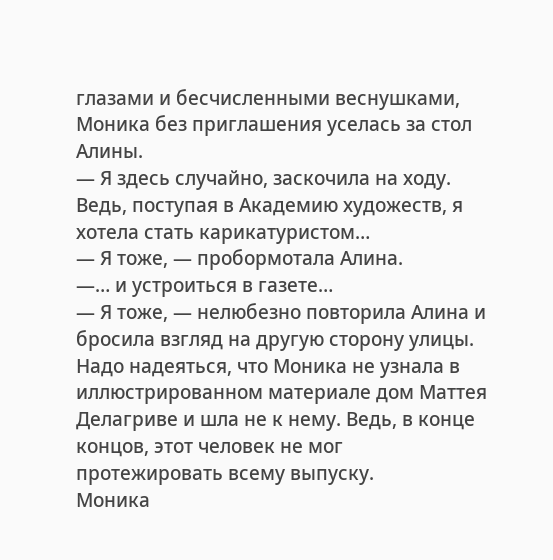глазами и бесчисленными веснушками, Моника без приглашения уселась за стол Алины.
— Я здесь случайно, заскочила на ходу. Ведь, поступая в Академию художеств, я хотела стать карикатуристом…
— Я тоже, — пробормотала Алина.
—… и устроиться в газете…
— Я тоже, — нелюбезно повторила Алина и бросила взгляд на другую сторону улицы. Надо надеяться, что Моника не узнала в иллюстрированном материале дом Маттея Делагриве и шла не к нему. Ведь, в конце концов, этот человек не мог протежировать всему выпуску.
Моника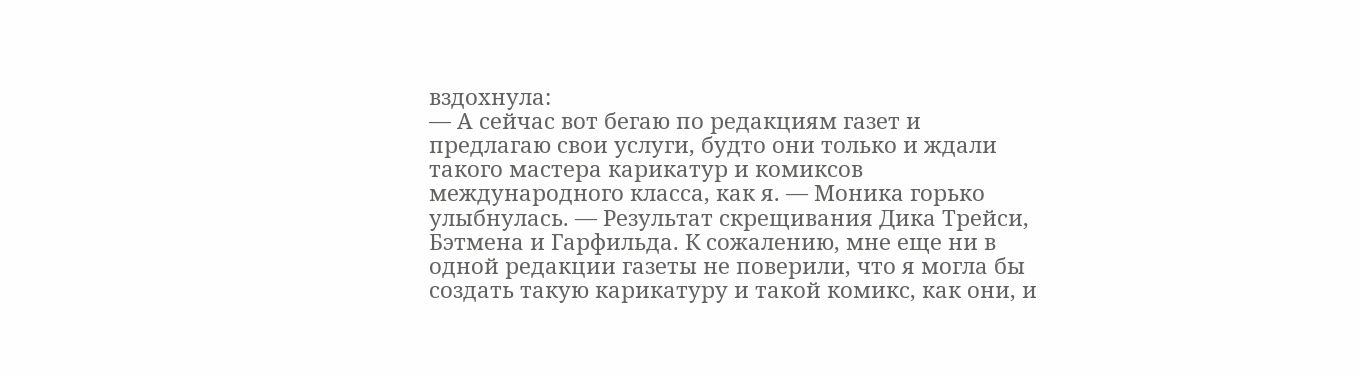вздохнула:
— А сейчас вот бегаю по редакциям газет и предлагаю свои услуги, будто они только и ждали такого мастера карикатур и комиксов международного класса, как я. — Моника горько улыбнулась. — Результат скрещивания Дика Трейси, Бэтмена и Гарфильда. К сожалению, мне еще ни в одной редакции газеты не поверили, что я могла бы создать такую карикатуру и такой комикс, как они, и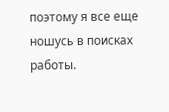поэтому я все еще ношусь в поисках работы.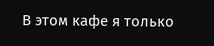В этом кафе я только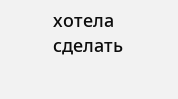хотела сделать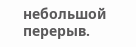небольшой перерыв.